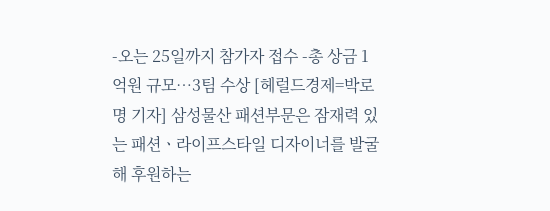-오는 25일까지 참가자 접수 -총 상금 1억원 규모…3팀 수상 [헤럴드경제=박로명 기자] 삼성물산 패션부문은 잠재력 있는 패션ㆍ라이프스타일 디자이너를 발굴해 후원하는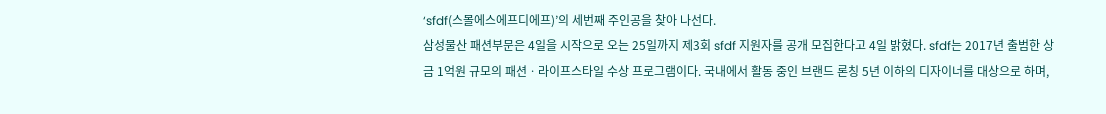‘sfdf(스몰에스에프디에프)’의 세번째 주인공을 찾아 나선다.
삼성물산 패션부문은 4일을 시작으로 오는 25일까지 제3회 sfdf 지원자를 공개 모집한다고 4일 밝혔다. sfdf는 2017년 출범한 상금 1억원 규모의 패션ㆍ라이프스타일 수상 프로그램이다. 국내에서 활동 중인 브랜드 론칭 5년 이하의 디자이너를 대상으로 하며,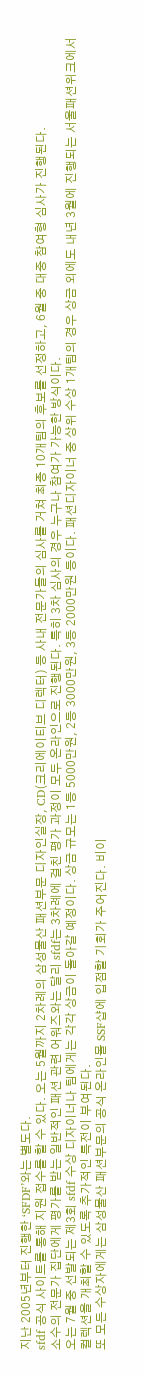지난 2005년부터 진행한 ‘SFDF’와는 별도다.
sfdf 공식 사이트를 통해 지원 접수를 할 수 있다. 오는 5월까지 2차례의 삼성물산 패션부문 디자인실장, CD(크리에이티브 디렉터) 등 사내 전문가들의 심사를 거쳐 최종 10개팀의 후보를 선정하고, 6월 중 대중 참여형 심사가 진행된다.
소수의 전문가 집단에게 평가를 받는 일반적인 패션 관련 어워즈와는 달리 sfdf는 3차례에 걸친 평가 과정이 모두 온라인으로 진행된다. 특히 3차 심사의 경우 누구나 참여가 가능한 방식이다.
오는 7월 중 선발되는 제3회 sfdf 수상 디자이너나 팀에게는 각각 상금이 돌아갈 예정이다. 상금 규모는 1등 5000만원, 2등 3000만원, 3등 2000만원 등이다. 패션디자이너 중 상위 수상 1개팀의 경우 상금 외에도 내년 3월에 진행되는 서울패션위크에서 컬렉션을 개최할 수 있도록 추가적인 특전이 부여된다.
또 모든 수상자에게는 삼성물산 패션부문의 공식 온라인몰 SSF샵에 입점할 기회가 주어진다. 비이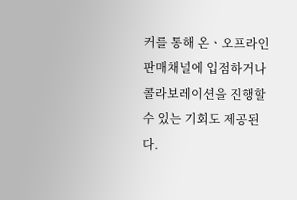커를 통해 온ㆍ오프라인 판매채널에 입점하거나 콜라보레이션을 진행할 수 있는 기회도 제공된다.